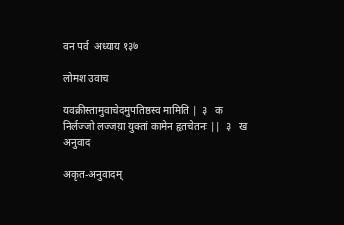वन पर्व  अध्याय १३७

लोमश उवाच

यवक्रीस्तामुवाचेदमुपतिष्ठस्व मामिति |  ३   क
निर्लज्जो लज्जय़ा युक्तां कामेन हृतचेतनः ||  ३   ख
अनुवाद

अकृत-अनुवादम्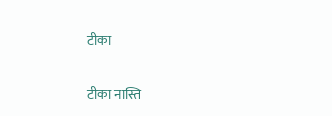टीका

टीका नास्ति